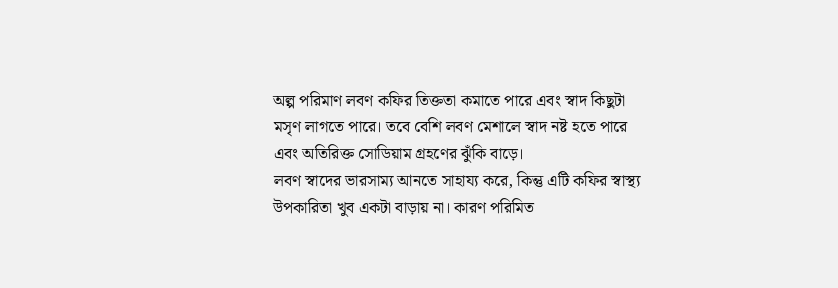অল্প পরিমাণ লবণ কফির তিক্ততা কমাতে পারে এবং স্বাদ কিছুটা মসৃণ লাগতে পারে। তবে বেশি লবণ মেশালে স্বাদ নষ্ট হতে পারে এবং অতিরিক্ত সোডিয়াম গ্রহণের ঝুঁকি বাড়ে।
লবণ স্বাদের ভারসাম্য আনতে সাহায্য করে, কিন্তু এটি কফির স্বাস্থ্য উপকারিতা খুব একটা বাড়ায় না। কারণ পরিমিত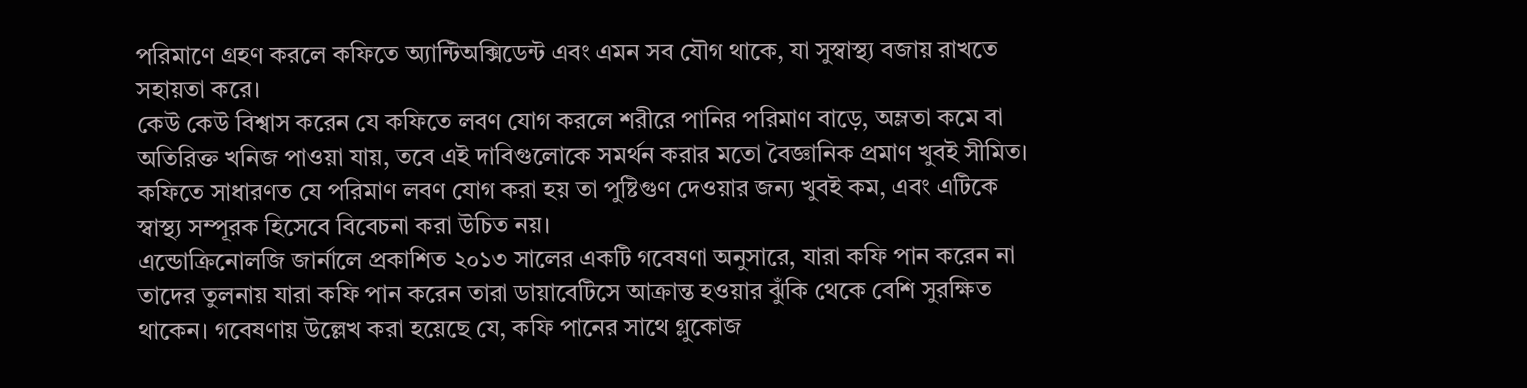পরিমাণে গ্রহণ করলে কফিতে অ্যান্টিঅক্সিডেন্ট এবং এমন সব যৌগ থাকে, যা সুস্বাস্থ্য বজায় রাখতে সহায়তা করে।
কেউ কেউ বিশ্বাস করেন যে কফিতে লবণ যোগ করলে শরীরে পানির পরিমাণ বাড়ে, অম্লতা কমে বা অতিরিক্ত খনিজ পাওয়া যায়, তবে এই দাবিগুলোকে সমর্থন করার মতো বৈজ্ঞানিক প্রমাণ খুবই সীমিত। কফিতে সাধারণত যে পরিমাণ লবণ যোগ করা হয় তা পুষ্টিগুণ দেওয়ার জন্য খুবই কম, এবং এটিকে স্বাস্থ্য সম্পূরক হিসেবে বিবেচনা করা উচিত নয়।
এন্ডোক্রিনোলজি জার্নালে প্রকাশিত ২০১৩ সালের একটি গবেষণা অনুসারে, যারা কফি পান করেন না তাদের তুলনায় যারা কফি পান করেন তারা ডায়াবেটিসে আক্রান্ত হওয়ার ঝুঁকি থেকে বেশি সুরক্ষিত থাকেন। গবেষণায় উল্লেখ করা হয়েছে যে, কফি পানের সাথে গ্লুকোজ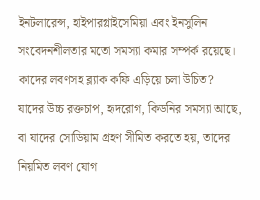ইনটলারেন্স, হাইপারগ্লাইসেমিয়া এবং ইনসুলিন সংবেদনশীলতার মতো সমস্যা কমার সম্পর্ক রয়েছে।
কাদের লবণসহ ব্ল্যাক কফি এড়িয়ে চলা উচিত?
যাদের উচ্চ রক্তচাপ, হৃদরোগ, কিডনির সমস্যা আছে, বা যাদের সোডিয়াম গ্রহণ সীমিত করতে হয়, তাদের নিয়মিত লবণ যোগ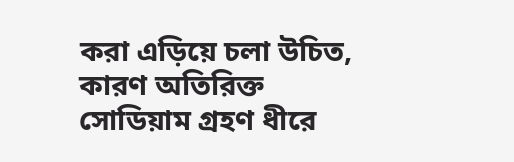করা এড়িয়ে চলা উচিত, কারণ অতিরিক্ত সোডিয়াম গ্রহণ ধীরে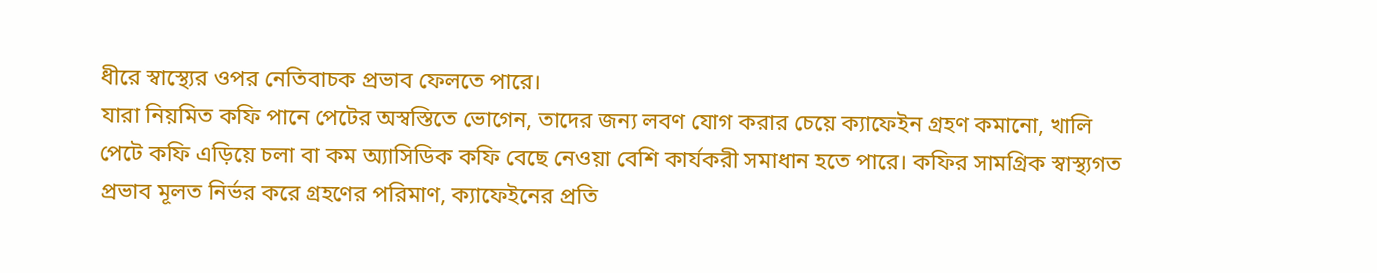ধীরে স্বাস্থ্যের ওপর নেতিবাচক প্রভাব ফেলতে পারে।
যারা নিয়মিত কফি পানে পেটের অস্বস্তিতে ভোগেন, তাদের জন্য লবণ যোগ করার চেয়ে ক্যাফেইন গ্রহণ কমানো, খালি পেটে কফি এড়িয়ে চলা বা কম অ্যাসিডিক কফি বেছে নেওয়া বেশি কার্যকরী সমাধান হতে পারে। কফির সামগ্রিক স্বাস্থ্যগত প্রভাব মূলত নির্ভর করে গ্রহণের পরিমাণ, ক্যাফেইনের প্রতি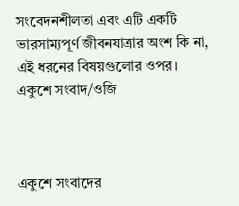সংবেদনশীলতা এবং এটি একটি ভারসাম্যপূর্ণ জীবনযাত্রার অংশ কি না, এই ধরনের বিষয়গুলোর ওপর।
একুশে সংবাদ/ওজি



একুশে সংবাদের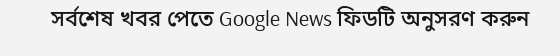সর্বশেষ খবর পেতে Google News ফিডটি অনুসরণ করুন